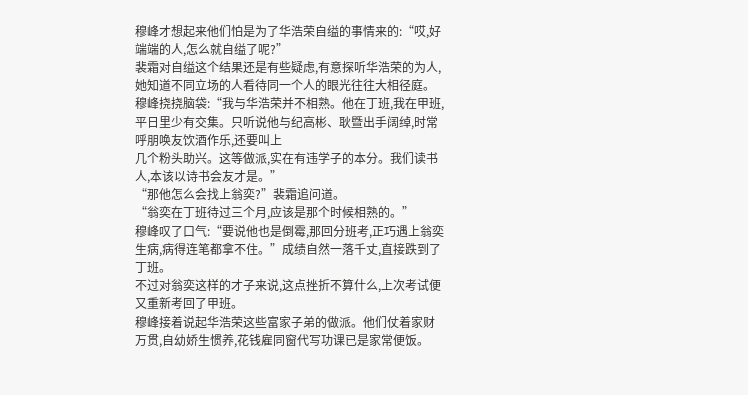穆峰才想起来他们怕是为了华浩荣自缢的事情来的:“哎,好端端的人,怎么就自缢了呢?”
裴霜对自缢这个结果还是有些疑虑,有意探听华浩荣的为人,她知道不同立场的人看待同一个人的眼光往往大相径庭。
穆峰挠挠脑袋:“我与华浩荣并不相熟。他在丁班,我在甲班,平日里少有交集。只听说他与纪高彬、耿暨出手阔绰,时常呼朋唤友饮酒作乐,还要叫上
几个粉头助兴。这等做派,实在有违学子的本分。我们读书人,本该以诗书会友才是。”
“那他怎么会找上翁奕?”裴霜追问道。
“翁奕在丁班待过三个月,应该是那个时候相熟的。”
穆峰叹了口气:“要说他也是倒霉,那回分班考,正巧遇上翁奕生病,病得连笔都拿不住。”成绩自然一落千丈,直接跌到了丁班。
不过对翁奕这样的才子来说,这点挫折不算什么,上次考试便又重新考回了甲班。
穆峰接着说起华浩荣这些富家子弟的做派。他们仗着家财万贯,自幼娇生惯养,花钱雇同窗代写功课已是家常便饭。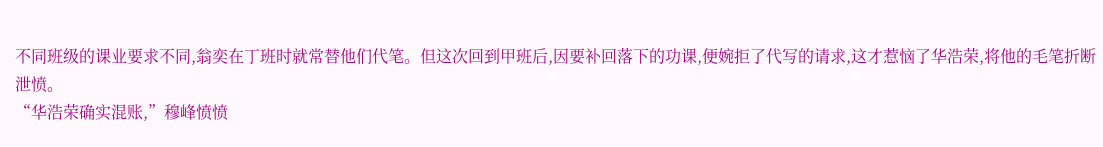不同班级的课业要求不同,翁奕在丁班时就常替他们代笔。但这次回到甲班后,因要补回落下的功课,便婉拒了代写的请求,这才惹恼了华浩荣,将他的毛笔折断泄愤。
“华浩荣确实混账,”穆峰愤愤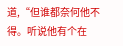道,“但谁都奈何他不得。听说他有个在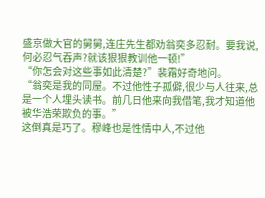盛京做大官的舅舅,连庄先生都劝翁奕多忍耐。要我说,何必忍气吞声?就该狠狠教训他一顿!”
“你怎会对这些事如此清楚?”裴霜好奇地问。
“翁奕是我的同屋。不过他性子孤僻,很少与人往来,总是一个人埋头读书。前几日他来向我借笔,我才知道他被华浩荣欺负的事。”
这倒真是巧了。穆峰也是性情中人,不过他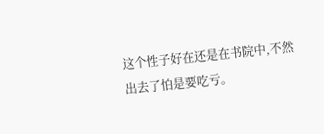这个性子好在还是在书院中,不然出去了怕是要吃亏。